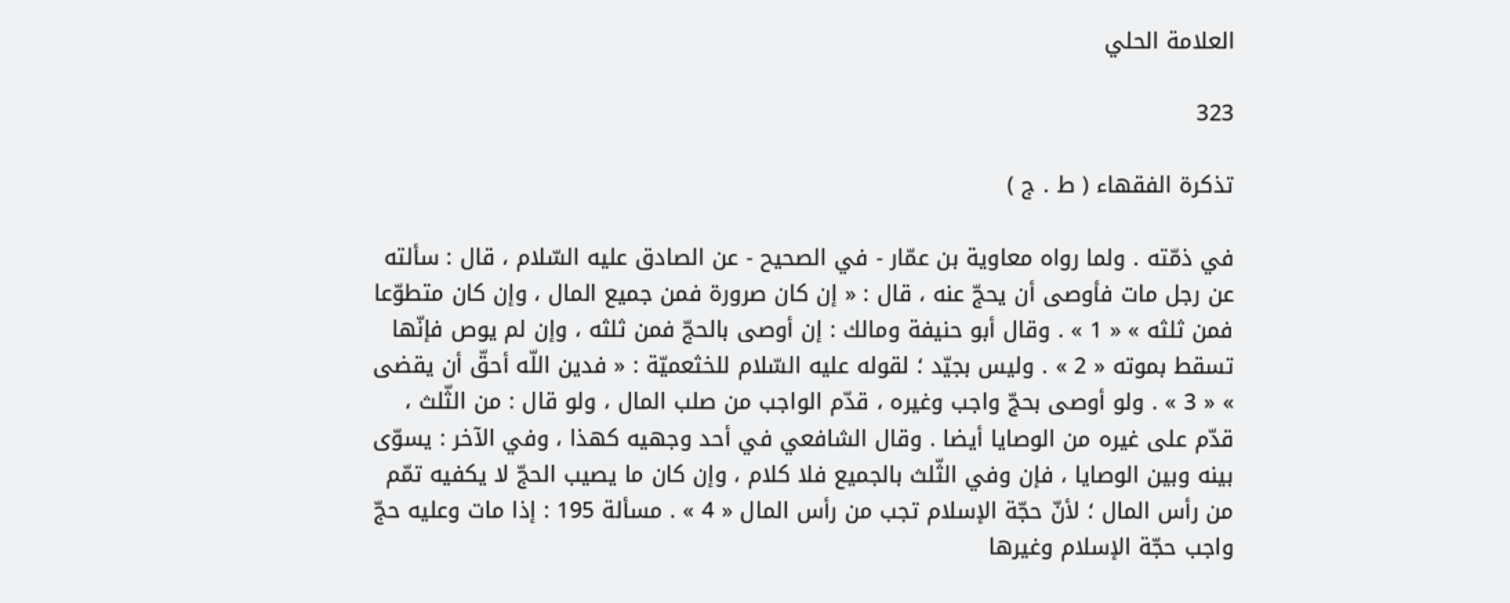العلامة الحلي

323

تذكرة الفقهاء ( ط . ج )

في ذمّته . ولما رواه معاوية بن عمّار - في الصحيح - عن الصادق عليه السّلام ، قال : سألته عن رجل مات فأوصى أن يحجّ عنه ، قال : « إن كان صرورة فمن جميع المال ، وإن كان متطوّعا فمن ثلثه » « 1 » . وقال أبو حنيفة ومالك : إن أوصى بالحجّ فمن ثلثه ، وإن لم يوص فإنّها تسقط بموته « 2 » . وليس بجيّد ؛ لقوله عليه السّلام للخثعميّة : « فدين اللّه أحقّ أن يقضى » « 3 » . ولو أوصى بحجّ واجب وغيره ، قدّم الواجب من صلب المال ، ولو قال : من الثّلث ، قدّم على غيره من الوصايا أيضا . وقال الشافعي في أحد وجهيه كهذا ، وفي الآخر : يسوّى بينه وبين الوصايا ، فإن وفي الثّلث بالجميع فلا كلام ، وإن كان ما يصيب الحجّ لا يكفيه تمّم من رأس المال ؛ لأنّ حجّة الإسلام تجب من رأس المال « 4 » . مسألة 195 : إذا مات وعليه حجّ واجب حجّة الإسلام وغيرها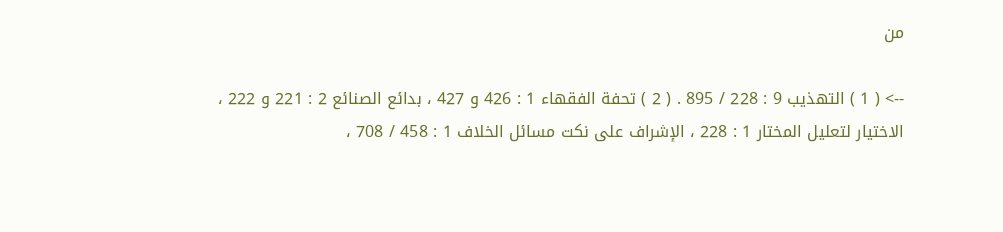من

--> ( 1 ) التهذيب 9 : 228 / 895 . ( 2 ) تحفة الفقهاء 1 : 426 و 427 ، بدائع الصنائع 2 : 221 و 222 ، الاختيار لتعليل المختار 1 : 228 ، الإشراف على نكت مسائل الخلاف 1 : 458 / 708 ،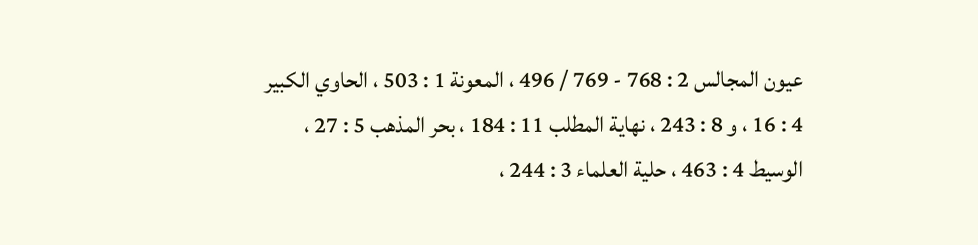عيون المجالس 2 : 768 - 769 / 496 ، المعونة 1 : 503 ، الحاوي الكبير 4 : 16 ، و 8 : 243 ، نهاية المطلب 11 : 184 ، بحر المذهب 5 : 27 ، الوسيط 4 : 463 ، حلية العلماء 3 : 244 ،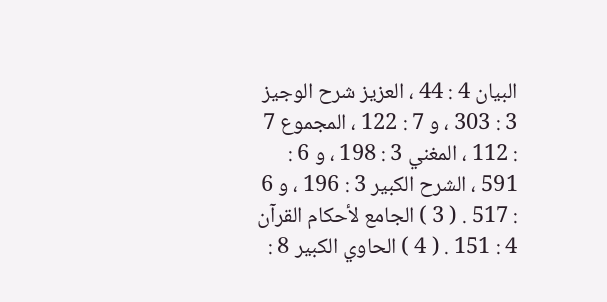البيان 4 : 44 ، العزيز شرح الوجيز 3 : 303 ، و 7 : 122 ، المجموع 7 : 112 ، المغني 3 : 198 ، و 6 : 591 ، الشرح الكبير 3 : 196 ، و 6 : 517 . ( 3 ) الجامع لأحكام القرآن 4 : 151 . ( 4 ) الحاوي الكبير 8 :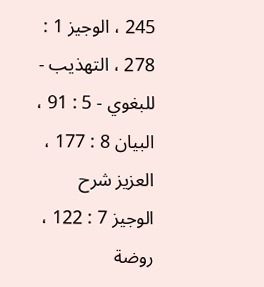245 ، الوجيز 1 : 278 ، التهذيب - للبغوي - 5 : 91 ، البيان 8 : 177 ، العزيز شرح الوجيز 7 : 122 ، روضة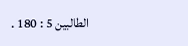الطالبين 5 : 180 .